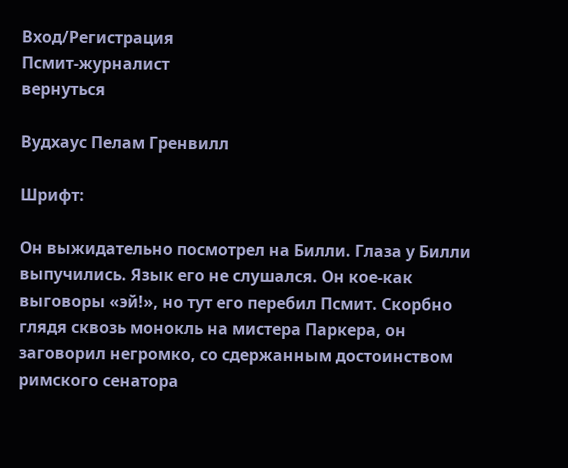Вход/Регистрация
Псмит-журналист
вернуться

Вудхаус Пелам Гренвилл

Шрифт:

Он выжидательно посмотрел на Билли. Глаза у Билли выпучились. Язык его не слушался. Он кое-как выговоры «эй!», но тут его перебил Псмит. Скорбно глядя сквозь монокль на мистера Паркера, он заговорил негромко, со сдержанным достоинством римского сенатора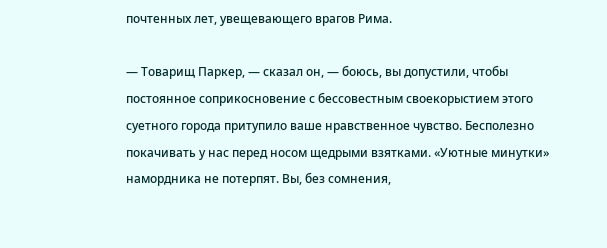почтенных лет, увещевающего врагов Рима.

— Товарищ Паркер, — сказал он, — боюсь, вы допустили, чтобы постоянное соприкосновение с бессовестным своекорыстием этого суетного города притупило ваше нравственное чувство. Бесполезно покачивать у нас перед носом щедрыми взятками. «Уютные минутки» намордника не потерпят. Вы, без сомнения,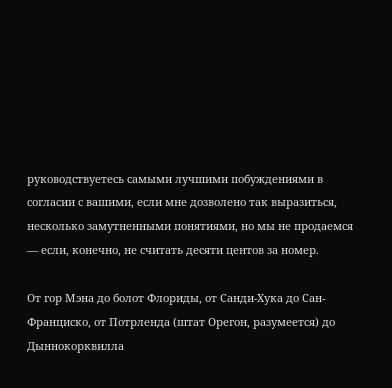руководствуетесь самыми лучшими побуждениями в согласии с вашими, если мне дозволено так выразиться, несколько замутненными понятиями, но мы не продаемся — если, конечно, не считать десяти центов за номер.

От гор Мэна до болот Флориды, от Санди-Хука до Сан-Франциско, от Потрленда (штат Орегон, разумеется) до Дыннокорквилла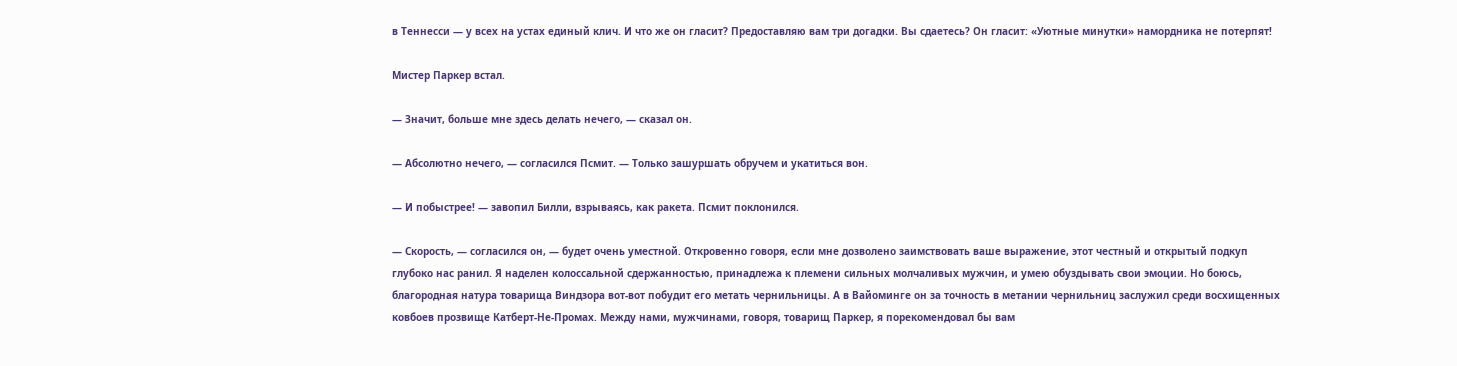в Теннесси — у всех на устах единый клич. И что же он гласит? Предоставляю вам три догадки. Вы сдаетесь? Он гласит: «Уютные минутки» намордника не потерпят!

Мистер Паркер встал.

— Значит, больше мне здесь делать нечего, — сказал он.

— Абсолютно нечего, — согласился Псмит. — Только зашуршать обручем и укатиться вон.

— И побыстрее! — завопил Билли, взрываясь, как ракета. Псмит поклонился.

— Скорость, — согласился он, — будет очень уместной. Откровенно говоря, если мне дозволено заимствовать ваше выражение, этот честный и открытый подкуп глубоко нас ранил. Я наделен колоссальной сдержанностью, принадлежа к племени сильных молчаливых мужчин, и умею обуздывать свои эмоции. Но боюсь, благородная натура товарища Виндзора вот-вот побудит его метать чернильницы. А в Вайоминге он за точность в метании чернильниц заслужил среди восхищенных ковбоев прозвище Катберт-Не-Промах. Между нами, мужчинами, говоря, товарищ Паркер, я порекомендовал бы вам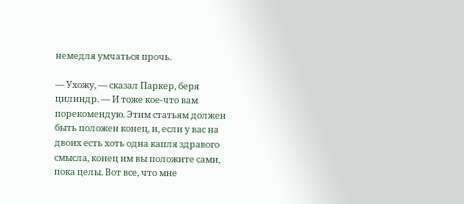немедля умчаться прочь.

— Ухожу, — сказал Паркер, беря цилиндр. — И тоже кое-что вам порекомендую. Этим статьям должен быть положен конец, и, если у вас на двоих есть хоть одна капля здравого смысла, конец им вы положите сами, пока целы. Вот все, что мне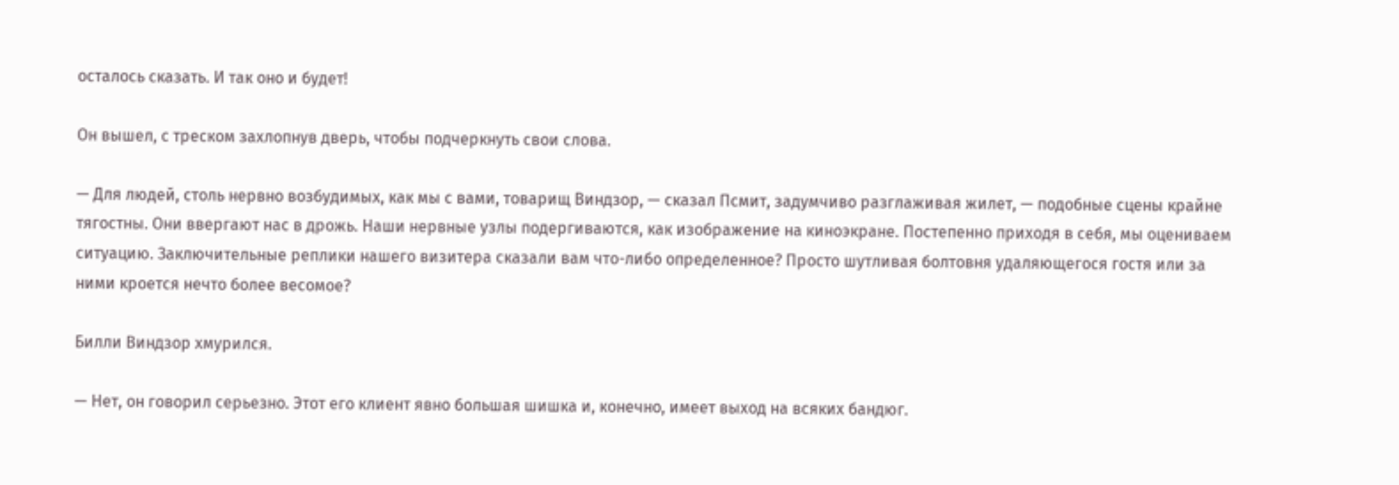осталось сказать. И так оно и будет!

Он вышел, с треском захлопнув дверь, чтобы подчеркнуть свои слова.

— Для людей, столь нервно возбудимых, как мы с вами, товарищ Виндзор, — сказал Псмит, задумчиво разглаживая жилет, — подобные сцены крайне тягостны. Они ввергают нас в дрожь. Наши нервные узлы подергиваются, как изображение на киноэкране. Постепенно приходя в себя, мы оцениваем ситуацию. Заключительные реплики нашего визитера сказали вам что-либо определенное? Просто шутливая болтовня удаляющегося гостя или за ними кроется нечто более весомое?

Билли Виндзор хмурился.

— Нет, он говорил серьезно. Этот его клиент явно большая шишка и, конечно, имеет выход на всяких бандюг.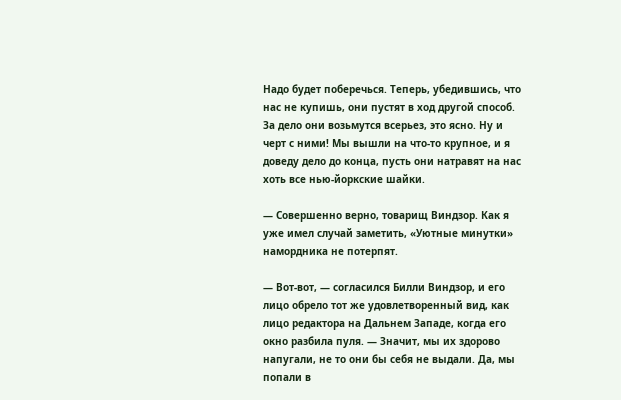Надо будет поберечься. Теперь, убедившись, что нас не купишь, они пустят в ход другой способ. За дело они возьмутся всерьез, это ясно. Ну и черт с ними! Мы вышли на что-то крупное, и я доведу дело до конца, пусть они натравят на нас хоть все нью-йоркские шайки.

— Совершенно верно, товарищ Виндзор. Как я уже имел случай заметить, «Уютные минутки» намордника не потерпят.

— Вот-вот, — согласился Билли Виндзор, и его лицо обрело тот же удовлетворенный вид, как лицо редактора на Дальнем Западе, когда его окно разбила пуля. — Значит, мы их здорово напугали, не то они бы себя не выдали. Да, мы попали в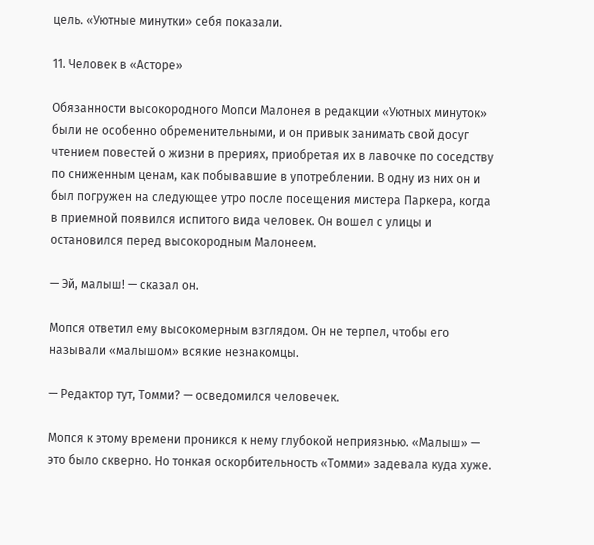цель. «Уютные минутки» себя показали.

11. Человек в «Асторе»

Обязанности высокородного Мопси Малонея в редакции «Уютных минуток» были не особенно обременительными, и он привык занимать свой досуг чтением повестей о жизни в прериях, приобретая их в лавочке по соседству по сниженным ценам, как побывавшие в употреблении. В одну из них он и был погружен на следующее утро после посещения мистера Паркера, когда в приемной появился испитого вида человек. Он вошел с улицы и остановился перед высокородным Малонеем.

— Эй, малыш! — сказал он.

Мопся ответил ему высокомерным взглядом. Он не терпел, чтобы его называли «малышом» всякие незнакомцы.

— Редактор тут, Томми? — осведомился человечек.

Мопся к этому времени проникся к нему глубокой неприязнью. «Малыш» — это было скверно. Но тонкая оскорбительность «Томми» задевала куда хуже.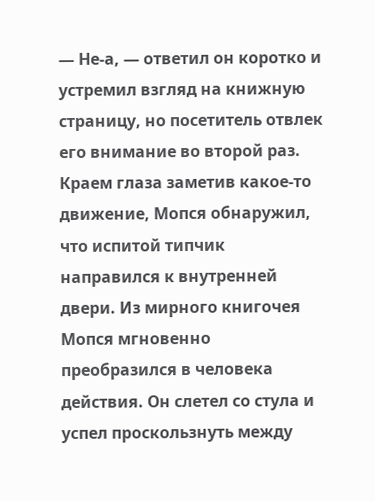— Не-а, — ответил он коротко и устремил взгляд на книжную страницу, но посетитель отвлек его внимание во второй раз. Краем глаза заметив какое-то движение, Мопся обнаружил, что испитой типчик направился к внутренней двери. Из мирного книгочея Мопся мгновенно преобразился в человека действия. Он слетел со стула и успел проскользнуть между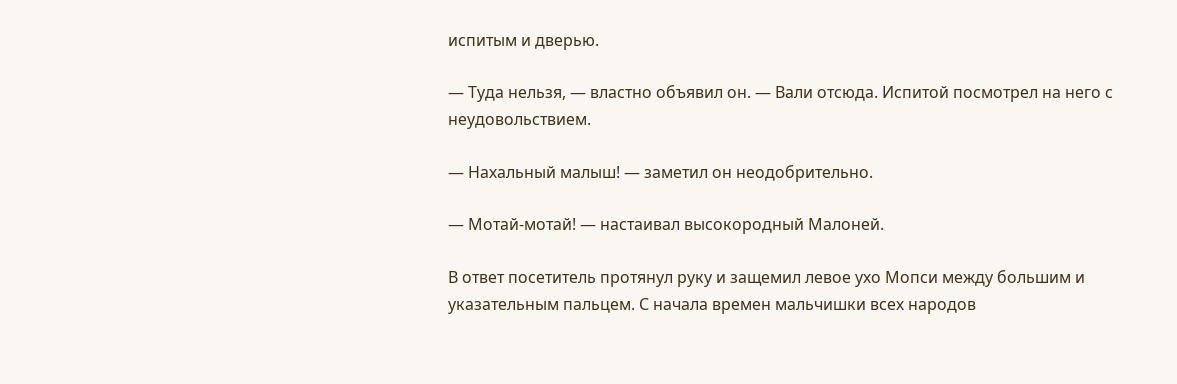испитым и дверью.

— Туда нельзя, — властно объявил он. — Вали отсюда. Испитой посмотрел на него с неудовольствием.

— Нахальный малыш! — заметил он неодобрительно.

— Мотай-мотай! — настаивал высокородный Малоней.

В ответ посетитель протянул руку и защемил левое ухо Мопси между большим и указательным пальцем. С начала времен мальчишки всех народов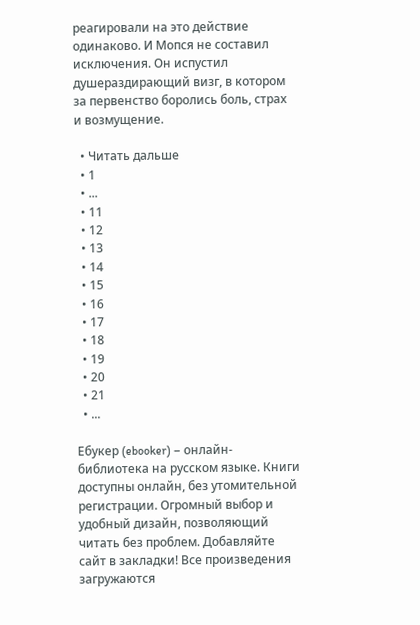реагировали на это действие одинаково. И Мопся не составил исключения. Он испустил душераздирающий визг, в котором за первенство боролись боль, страх и возмущение.

  • Читать дальше
  • 1
  • ...
  • 11
  • 12
  • 13
  • 14
  • 15
  • 16
  • 17
  • 18
  • 19
  • 20
  • 21
  • ...

Ебукер (ebooker) – онлайн-библиотека на русском языке. Книги доступны онлайн, без утомительной регистрации. Огромный выбор и удобный дизайн, позволяющий читать без проблем. Добавляйте сайт в закладки! Все произведения загружаются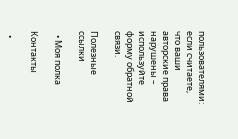пользователями: если считаете, что ваши авторские права нарушены – используйте форму обратной связи.

Полезные ссылки

  • Моя полка

Контакты

  •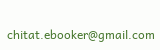chitat.ebooker@gmail.com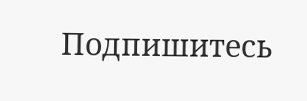Подпишитесь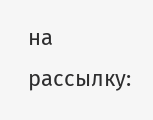на рассылку: